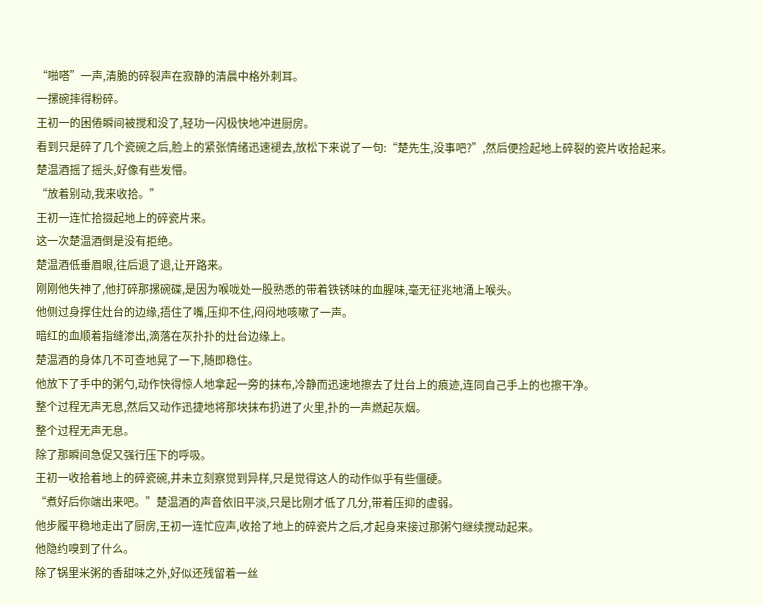“啪嗒”一声,清脆的碎裂声在寂静的清晨中格外刺耳。
一摞碗摔得粉碎。
王初一的困倦瞬间被搅和没了,轻功一闪极快地冲进厨房。
看到只是碎了几个瓷碗之后,脸上的紧张情绪迅速褪去,放松下来说了一句:“楚先生,没事吧?”,然后便捡起地上碎裂的瓷片收拾起来。
楚温酒摇了摇头,好像有些发懵。
“放着别动,我来收拾。”
王初一连忙拾掇起地上的碎瓷片来。
这一次楚温酒倒是没有拒绝。
楚温酒低垂眉眼,往后退了退,让开路来。
刚刚他失神了,他打碎那摞碗碟,是因为喉咙处一股熟悉的带着铁锈味的血腥味,毫无征兆地涌上喉头。
他侧过身撑住灶台的边缘,捂住了嘴,压抑不住,闷闷地咳嗽了一声。
暗红的血顺着指缝渗出,滴落在灰扑扑的灶台边缘上。
楚温酒的身体几不可查地晃了一下,随即稳住。
他放下了手中的粥勺,动作快得惊人地拿起一旁的抹布,冷静而迅速地擦去了灶台上的痕迹,连同自己手上的也擦干净。
整个过程无声无息,然后又动作迅捷地将那块抹布扔进了火里,扑的一声燃起灰烟。
整个过程无声无息。
除了那瞬间急促又强行压下的呼吸。
王初一收拾着地上的碎瓷碗,并未立刻察觉到异样,只是觉得这人的动作似乎有些僵硬。
“煮好后你端出来吧。”楚温酒的声音依旧平淡,只是比刚才低了几分,带着压抑的虚弱。
他步履平稳地走出了厨房,王初一连忙应声,收拾了地上的碎瓷片之后,才起身来接过那粥勺继续搅动起来。
他隐约嗅到了什么。
除了锅里米粥的香甜味之外,好似还残留着一丝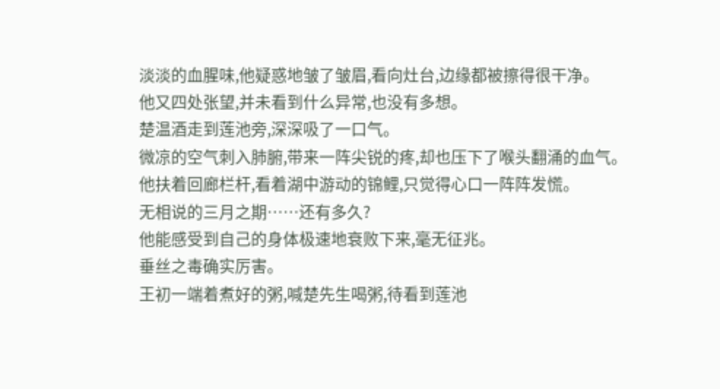淡淡的血腥味,他疑惑地皱了皱眉,看向灶台,边缘都被擦得很干净。
他又四处张望,并未看到什么异常,也没有多想。
楚温酒走到莲池旁,深深吸了一口气。
微凉的空气刺入肺腑,带来一阵尖锐的疼,却也压下了喉头翻涌的血气。
他扶着回廊栏杆,看着湖中游动的锦鲤,只觉得心口一阵阵发慌。
无相说的三月之期……还有多久?
他能感受到自己的身体极速地衰败下来,毫无征兆。
垂丝之毒确实厉害。
王初一端着煮好的粥,喊楚先生喝粥,待看到莲池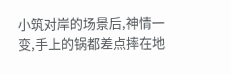小筑对岸的场景后,神情一变,手上的锅都差点摔在地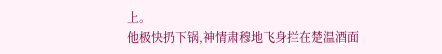上。
他极快扔下锅,神情肃穆地飞身拦在楚温酒面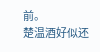前。
楚温酒好似还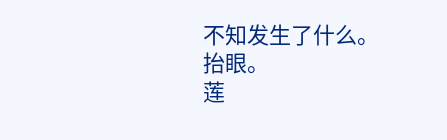不知发生了什么。
抬眼。
莲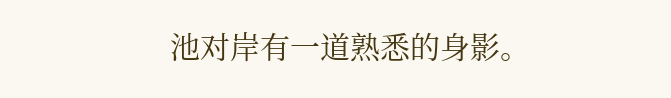池对岸有一道熟悉的身影。